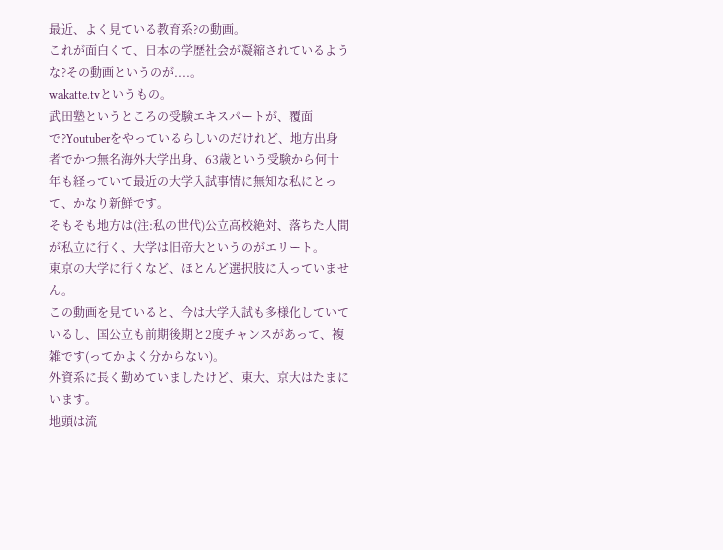最近、よく見ている教育系?の動画。
これが面白くて、日本の学歴社会が凝縮されているような?その動画というのが....。
wakatte.tvというもの。
武田塾というところの受験エキスパートが、覆面で?Youtuberをやっているらしいのだけれど、地方出身者でかつ無名海外大学出身、63歳という受験から何十年も経っていて最近の大学入試事情に無知な私にとって、かなり新鮮です。
そもそも地方は(注:私の世代)公立高校絶対、落ちた人間が私立に行く、大学は旧帝大というのがエリート。
東京の大学に行くなど、ほとんど選択肢に入っていません。
この動画を見ていると、今は大学入試も多様化していているし、国公立も前期後期と2度チャンスがあって、複雑です(ってかよく分からない)。
外資系に長く勤めていましたけど、東大、京大はたまにいます。
地頭は流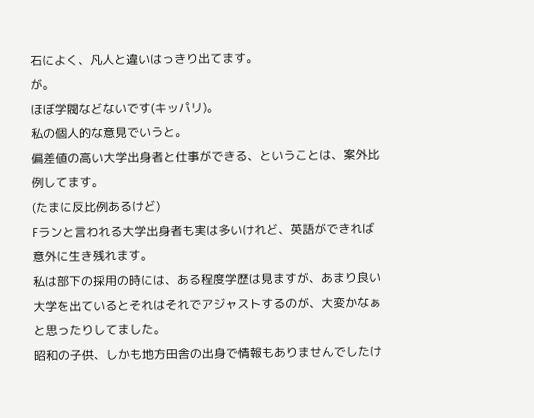石によく、凡人と違いはっきり出てます。
が。
ほぼ学閥などないです(キッパリ)。
私の個人的な意見でいうと。
偏差値の高い大学出身者と仕事ができる、ということは、案外比例してます。
(たまに反比例あるけど)
Fランと言われる大学出身者も実は多いけれど、英語ができれば意外に生き残れます。
私は部下の採用の時には、ある程度学歴は見ますが、あまり良い大学を出ているとそれはそれでアジャストするのが、大変かなぁと思ったりしてました。
昭和の子供、しかも地方田舎の出身で情報もありませんでしたけ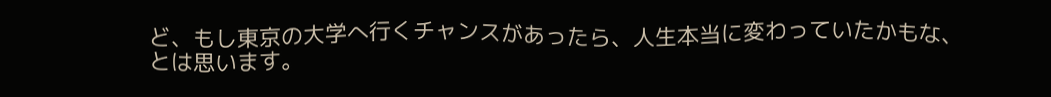ど、もし東京の大学へ行くチャンスがあったら、人生本当に変わっていたかもな、とは思います。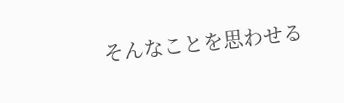そんなことを思わせる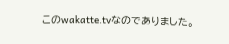このwakatte.tvなのでありました。